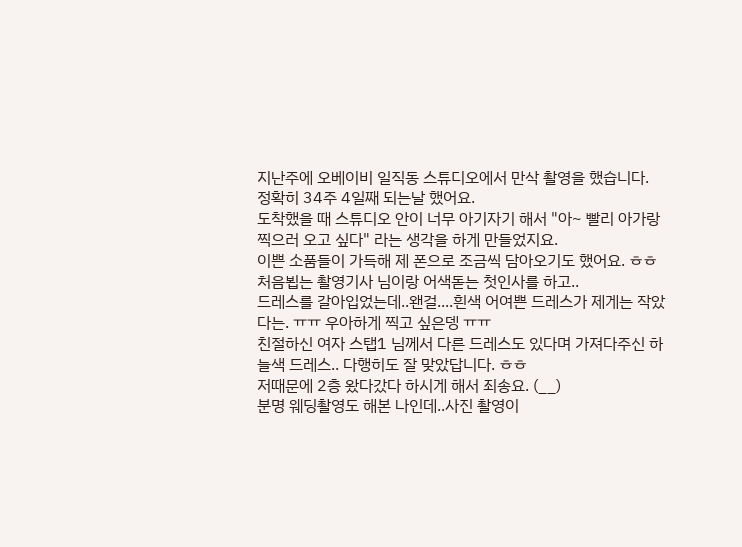지난주에 오베이비 일직동 스튜디오에서 만삭 촬영을 했습니다.
정확히 34주 4일째 되는날 했어요.
도착했을 때 스튜디오 안이 너무 아기자기 해서 "아~ 빨리 아가랑 찍으러 오고 싶다" 라는 생각을 하게 만들었지요.
이쁜 소품들이 가득해 제 폰으로 조금씩 담아오기도 했어요. ㅎㅎ
처음뵙는 촬영기사 님이랑 어색돋는 첫인사를 하고..
드레스를 갈아입었는데..왠걸....흰색 어여쁜 드레스가 제게는 작았다는. ㅠㅠ 우아하게 찍고 싶은뎅 ㅠㅠ
친절하신 여자 스탭1 님께서 다른 드레스도 있다며 가져다주신 하늘색 드레스.. 다행히도 잘 맞았답니다. ㅎㅎ
저때문에 2층 왔다갔다 하시게 해서 죄송요. (__)
분명 웨딩촬영도 해본 나인데..사진 촬영이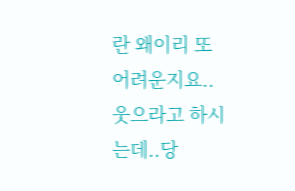란 왜이리 또 어려운지요..
웃으라고 하시는데..당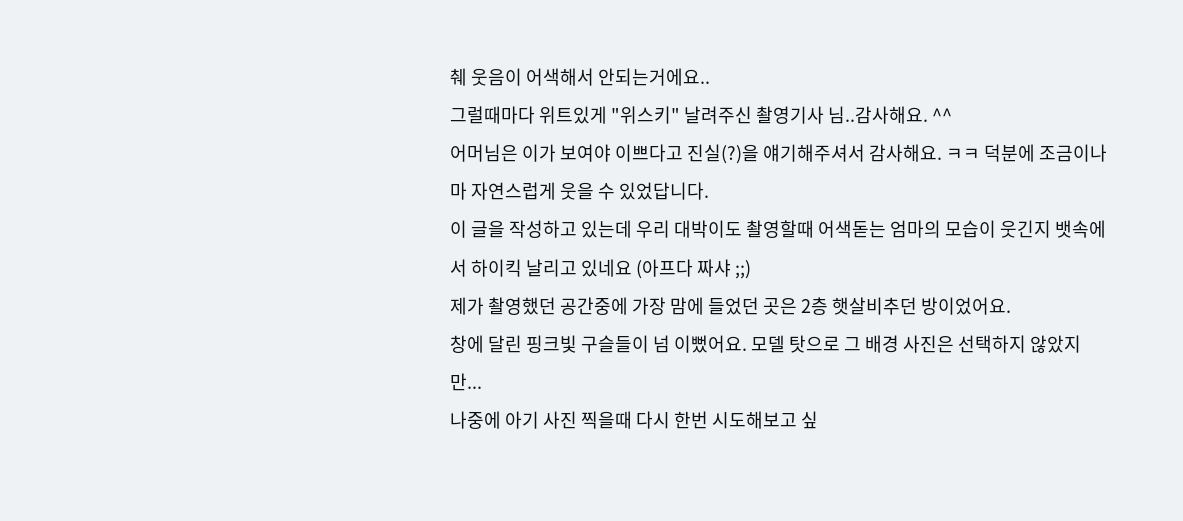췌 웃음이 어색해서 안되는거에요..
그럴때마다 위트있게 "위스키" 날려주신 촬영기사 님..감사해요. ^^
어머님은 이가 보여야 이쁘다고 진실(?)을 얘기해주셔서 감사해요. ㅋㅋ 덕분에 조금이나마 자연스럽게 웃을 수 있었답니다.
이 글을 작성하고 있는데 우리 대박이도 촬영할때 어색돋는 엄마의 모습이 웃긴지 뱃속에서 하이킥 날리고 있네요 (아프다 짜샤 ;;)
제가 촬영했던 공간중에 가장 맘에 들었던 곳은 2층 햇살비추던 방이었어요.
창에 달린 핑크빛 구슬들이 넘 이뻤어요. 모델 탓으로 그 배경 사진은 선택하지 않았지만...
나중에 아기 사진 찍을때 다시 한번 시도해보고 싶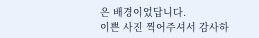은 배경이었답니다.
이쁜 사진 찍어주셔서 감사하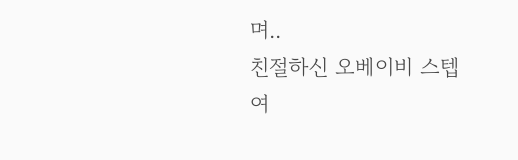며..
친절하신 오베이비 스텝여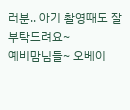러분.. 아기 촬영때도 잘 부탁드려요~
예비맘님들~ 오베이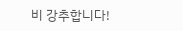비 강추합니다!